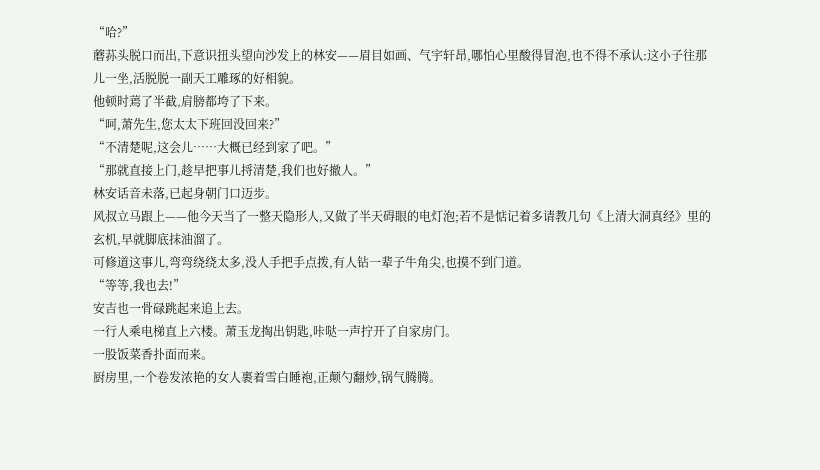“哈?”
蘑荪头脱口而出,下意识扭头望向沙发上的林安——眉目如画、气宇轩昂,哪怕心里酸得冒泡,也不得不承认:这小子往那儿一坐,活脱脱一副天工雕琢的好相貌。
他顿时蔫了半截,肩膀都垮了下来。
“呵,萧先生,您太太下班回没回来?”
“不清楚呢,这会儿……大概已经到家了吧。”
“那就直接上门,趁早把事儿捋清楚,我们也好撤人。”
林安话音未落,已起身朝门口迈步。
风叔立马跟上——他今天当了一整天隐形人,又做了半天碍眼的电灯泡;若不是惦记着多请教几句《上清大洞真经》里的玄机,早就脚底抹油溜了。
可修道这事儿,弯弯绕绕太多,没人手把手点拨,有人钻一辈子牛角尖,也摸不到门道。
“等等,我也去!”
安吉也一骨碌跳起来追上去。
一行人乘电梯直上六楼。萧玉龙掏出钥匙,咔哒一声拧开了自家房门。
一股饭菜香扑面而来。
厨房里,一个卷发浓艳的女人裹着雪白睡袍,正颠勺翻炒,锅气腾腾。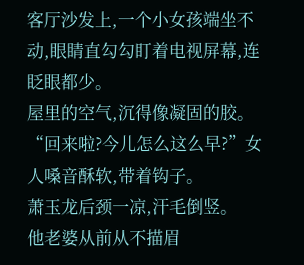客厅沙发上,一个小女孩端坐不动,眼睛直勾勾盯着电视屏幕,连眨眼都少。
屋里的空气,沉得像凝固的胶。
“回来啦?今儿怎么这么早?”女人嗓音酥软,带着钩子。
萧玉龙后颈一凉,汗毛倒竖。
他老婆从前从不描眉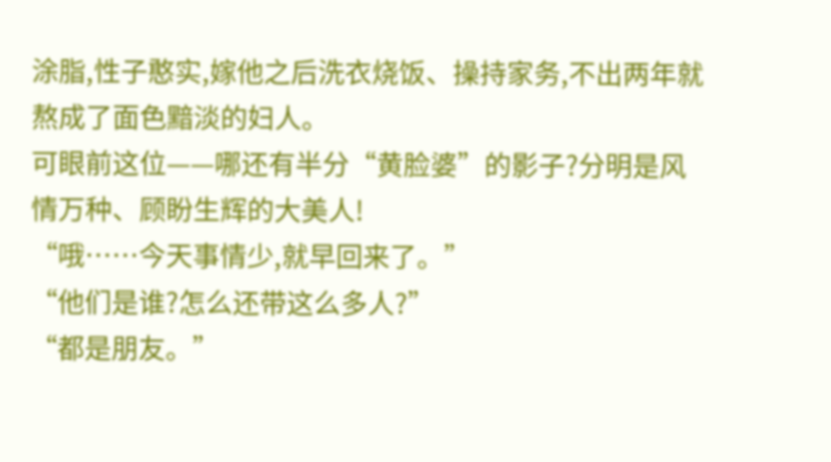涂脂,性子憨实,嫁他之后洗衣烧饭、操持家务,不出两年就熬成了面色黯淡的妇人。
可眼前这位——哪还有半分“黄脸婆”的影子?分明是风情万种、顾盼生辉的大美人!
“哦……今天事情少,就早回来了。”
“他们是谁?怎么还带这么多人?”
“都是朋友。”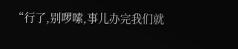“行了,别啰嗦,事儿办完我们就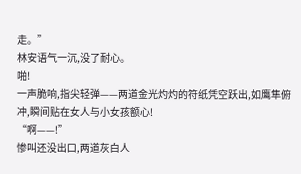走。”
林安语气一沉,没了耐心。
啪!
一声脆响,指尖轻弹——两道金光灼灼的符纸凭空跃出,如鹰隼俯冲,瞬间贴在女人与小女孩额心!
“啊——!”
惨叫还没出口,两道灰白人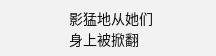影猛地从她们身上被掀翻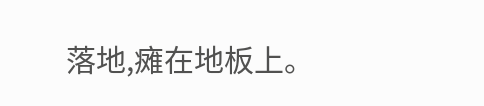落地,瘫在地板上。